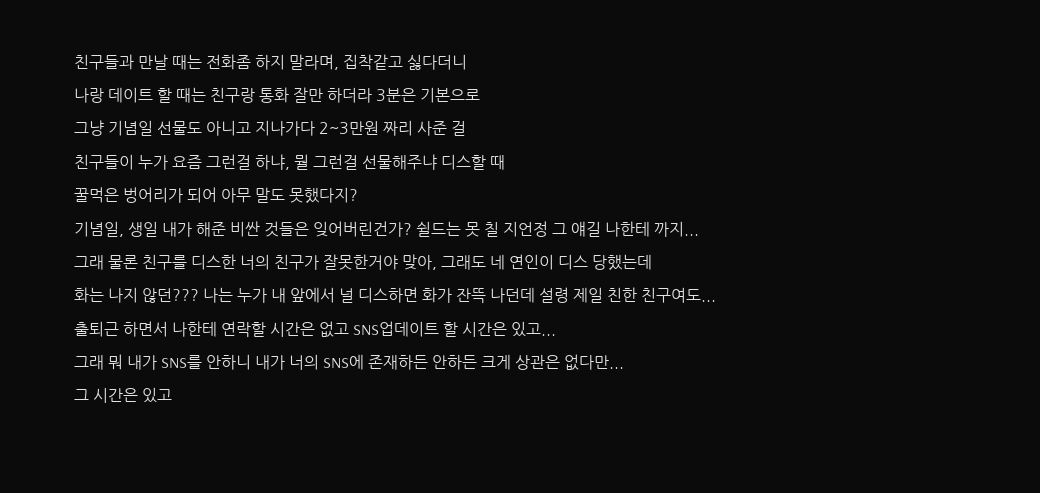친구들과 만날 때는 전화좀 하지 말라며, 집착같고 싫다더니
나랑 데이트 할 때는 친구랑 통화 잘만 하더라 3분은 기본으로
그냥 기념일 선물도 아니고 지나가다 2~3만원 짜리 사준 걸
친구들이 누가 요즘 그런걸 하냐, 뭘 그런걸 선물해주냐 디스할 때
꿀먹은 벙어리가 되어 아무 말도 못했다지?
기념일, 생일 내가 해준 비싼 것들은 잊어버린건가? 쉴드는 못 칠 지언정 그 얘길 나한테 까지...
그래 물론 친구를 디스한 너의 친구가 잘못한거야 맞아, 그래도 네 연인이 디스 당했는데
화는 나지 않던??? 나는 누가 내 앞에서 널 디스하면 화가 잔뜩 나던데 설령 제일 친한 친구여도...
출퇴근 하면서 나한테 연락할 시간은 없고 SNS업데이트 할 시간은 있고...
그래 뭐 내가 SNS를 안하니 내가 너의 SNS에 존재하든 안하든 크게 상관은 없다만...
그 시간은 있고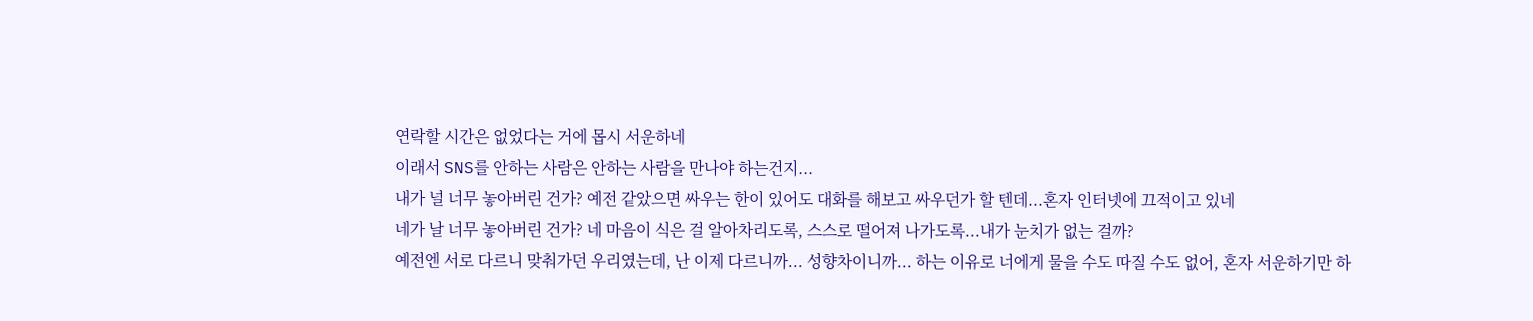연락할 시간은 없었다는 거에 몹시 서운하네
이래서 SNS를 안하는 사람은 안하는 사람을 만나야 하는건지...
내가 널 너무 놓아버린 건가? 예전 같았으면 싸우는 한이 있어도 대화를 해보고 싸우던가 할 텐데...혼자 인터넷에 끄적이고 있네
네가 날 너무 놓아버린 건가? 네 마음이 식은 걸 알아차리도록, 스스로 떨어져 나가도록...내가 눈치가 없는 걸까?
예전엔 서로 다르니 맞춰가던 우리였는데, 난 이제 다르니까... 성향차이니까... 하는 이유로 너에게 물을 수도 따질 수도 없어, 혼자 서운하기만 하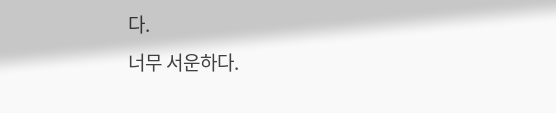다.
너무 서운하다.